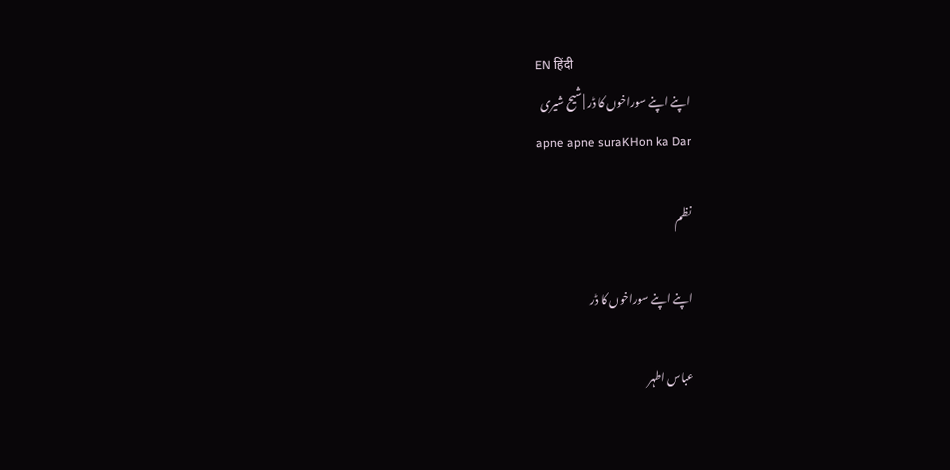EN हिंदी
اپنے اپنے سوراخوں کا ڈر | شیح شیری
apne apne suraKHon ka Dar

نظم

اپنے اپنے سوراخوں کا ڈر

عباس اطہر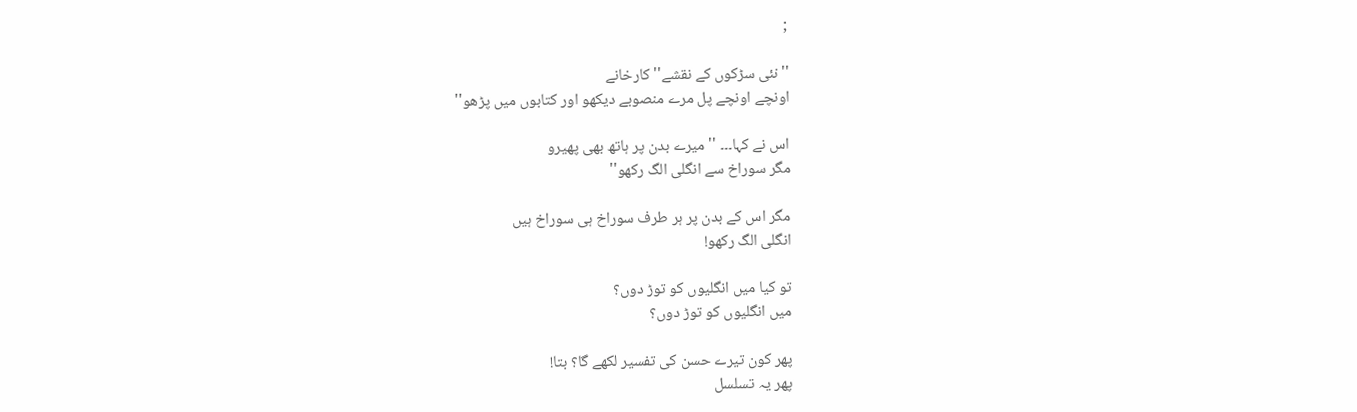;

''نئی سڑکوں کے نقشے'' کارخانے
اونچے اونچے پل مرے منصوبے دیکھو اور کتابوں میں پڑھو''

اس نے کہا۔۔۔ ''میرے بدن پر ہاتھ بھی پھیرو
مگر سوراخ سے انگلی الگ رکھو''

مگر اس کے بدن پر ہر طرف سوراخ ہی سوراخ ہیں
انگلی الگ رکھو!

تو کیا میں انگلیوں کو توڑ دوں؟
میں انگلیوں کو توڑ دوں؟

پھر کون تیرے حسن کی تفسیر لکھے گا؟ بتا!
پھر یہ تسلسل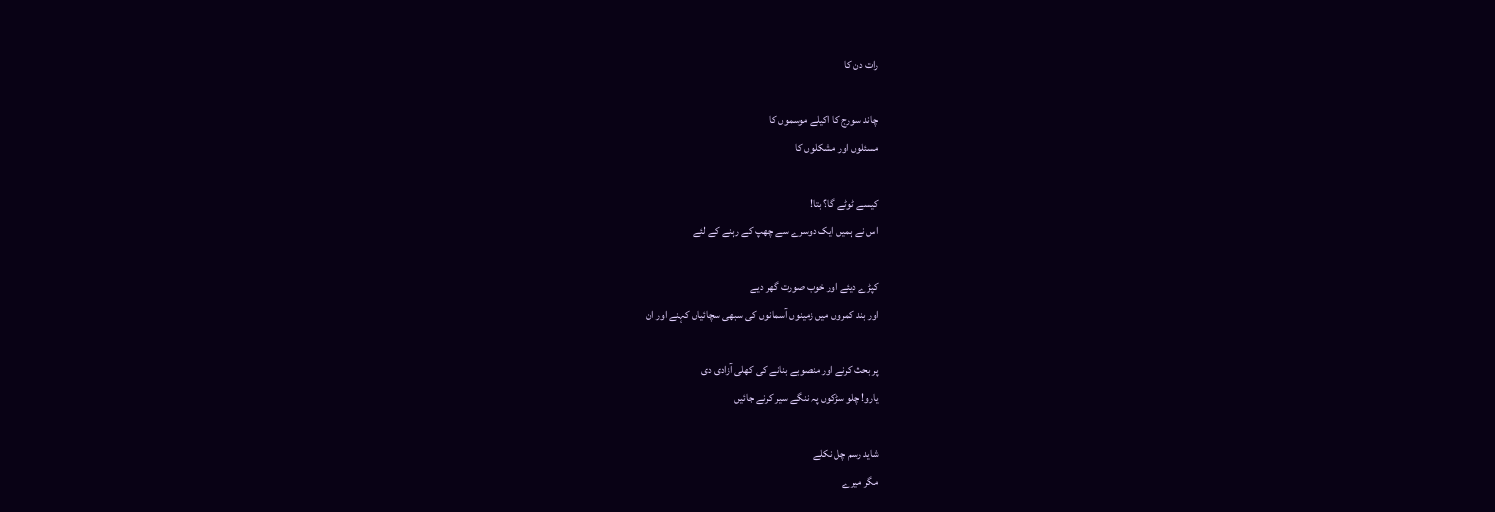رات دن کا

چاند سورج کا اکیلے موسموں کا
مسئلوں اور مشکلوں کا

کیسے ٹوٹے گا؟ بتا!
اس نے ہمیں ایک دوسرے سے چھپ کے رہنے کے لئے

کپڑے دیئے اور خوب صورت گھر دیے
اور بند کمروں میں زمینوں آسمانوں کی سبھی سچائیاں کہنے اور ان

پر بحث کرنے اور منصوبے بنانے کی کھلی آزادی دی
یارو! چلو سڑکوں پہ ننگے سیر کرنے جائیں

شاید رسم چل نکلے
مگر میرے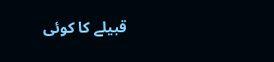قبیلے کا کوئی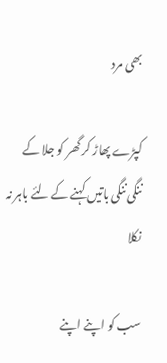بھی مرد

کپڑے پھاڑ کر گھر کو جلا کے
ننگی ننگی باتیں کہنے کے لئے باہر نہ نکلا

سب کو اپنے اپنے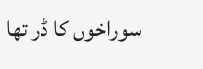سوراخوں کا ڈر تھا